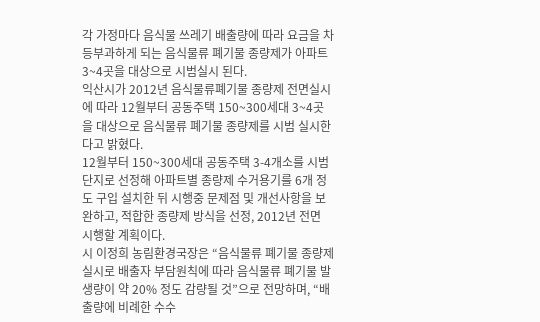각 가정마다 음식물 쓰레기 배출량에 따라 요금을 차등부과하게 되는 음식물류 폐기물 종량제가 아파트 3~4곳을 대상으로 시범실시 된다.
익산시가 2012년 음식물류폐기물 종량제 전면실시에 따라 12월부터 공동주택 150~300세대 3~4곳을 대상으로 음식물류 폐기물 종량제를 시범 실시한다고 밝혔다.
12월부터 150~300세대 공동주택 3-4개소를 시범단지로 선정해 아파트별 종량제 수거용기를 6개 정도 구입 설치한 뒤 시행중 문제점 및 개선사항을 보완하고, 적합한 종량제 방식을 선정, 2012년 전면 시행할 계획이다.
시 이정희 농림환경국장은 “음식물류 폐기물 종량제 실시로 배출자 부담원칙에 따라 음식물류 폐기물 발생량이 약 20% 정도 감량될 것”으로 전망하며, “배출량에 비례한 수수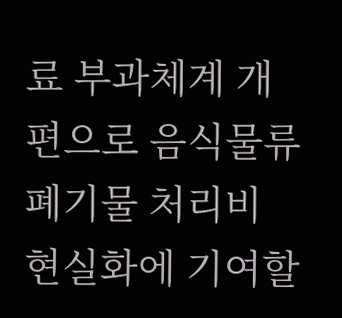료 부과체계 개편으로 음식물류 폐기물 처리비 현실화에 기여할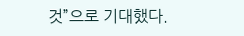것”으로 기대했다.